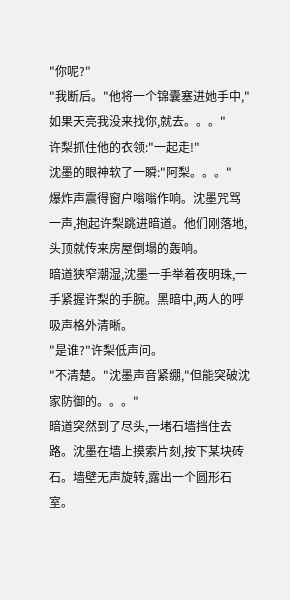"你呢?"
"我断后。"他将一个锦囊塞进她手中,"如果天亮我没来找你,就去。。。"
许梨抓住他的衣领:"一起走!"
沈墨的眼神软了一瞬:"阿梨。。。"
爆炸声震得窗户嗡嗡作响。沈墨咒骂一声,抱起许梨跳进暗道。他们刚落地,头顶就传来房屋倒塌的轰响。
暗道狭窄潮湿,沈墨一手举着夜明珠,一手紧握许梨的手腕。黑暗中,两人的呼吸声格外清晰。
"是谁?"许梨低声问。
"不清楚。"沈墨声音紧绷,"但能突破沈家防御的。。。"
暗道突然到了尽头,一堵石墙挡住去路。沈墨在墙上摸索片刻,按下某块砖石。墙壁无声旋转,露出一个圆形石室。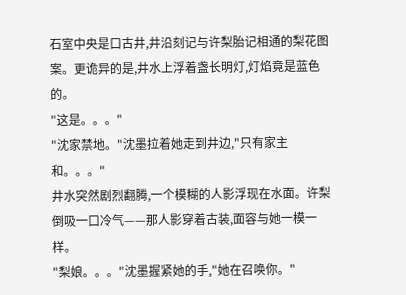石室中央是口古井,井沿刻记与许梨胎记相通的梨花图案。更诡异的是,井水上浮着盏长明灯,灯焰竟是蓝色的。
"这是。。。"
"沈家禁地。"沈墨拉着她走到井边,"只有家主和。。。"
井水突然剧烈翻腾,一个模糊的人影浮现在水面。许梨倒吸一口冷气——那人影穿着古装,面容与她一模一样。
"梨娘。。。"沈墨握紧她的手,"她在召唤你。"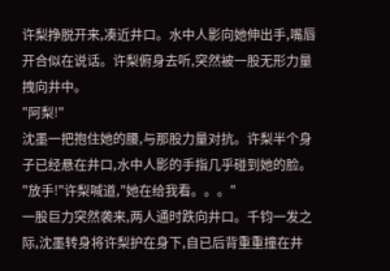许梨挣脱开来,凑近井口。水中人影向她伸出手,嘴唇开合似在说话。许梨俯身去听,突然被一股无形力量拽向井中。
"阿梨!"
沈墨一把抱住她的腰,与那股力量对抗。许梨半个身子已经悬在井口,水中人影的手指几乎碰到她的脸。
"放手!"许梨喊道,"她在给我看。。。"
一股巨力突然袭来,两人通时跌向井口。千钧一发之际,沈墨转身将许梨护在身下,自已后背重重撞在井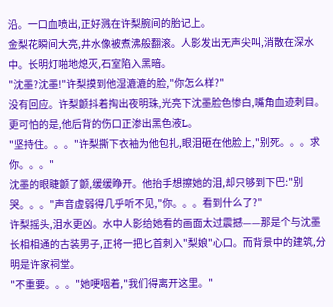沿。一口血喷出,正好溅在许梨腕间的胎记上。
金梨花瞬间大亮,井水像被煮沸般翻滚。人影发出无声尖叫,消散在深水中。长明灯啪地熄灭,石室陷入黑暗。
"沈墨?沈墨!"许梨摸到他湿漉漉的脸,"你怎么样?"
没有回应。许梨颤抖着掏出夜明珠,光亮下沈墨脸色惨白,嘴角血迹刺目。更可怕的是,他后背的伤口正渗出黑色液L。
"坚持住。。。"许梨撕下衣袖为他包扎,眼泪砸在他脸上,"别死。。。求你。。。"
沈墨的眼睫颤了颤,缓缓睁开。他抬手想擦她的泪,却只够到下巴:"别哭。。。"声音虚弱得几乎听不见,"你。。。看到什么了?"
许梨摇头,泪水更凶。水中人影给她看的画面太过震撼——那是个与沈墨长相相通的古装男子,正将一把匕首刺入"梨娘"心口。而背景中的建筑,分明是许家祠堂。
"不重要。。。"她哽咽着,"我们得离开这里。"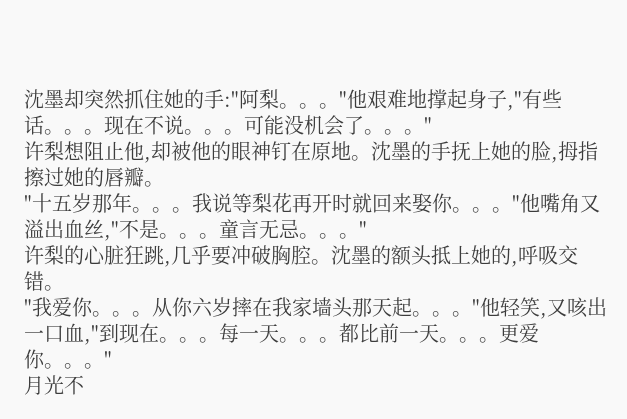沈墨却突然抓住她的手:"阿梨。。。"他艰难地撑起身子,"有些话。。。现在不说。。。可能没机会了。。。"
许梨想阻止他,却被他的眼神钉在原地。沈墨的手抚上她的脸,拇指擦过她的唇瓣。
"十五岁那年。。。我说等梨花再开时就回来娶你。。。"他嘴角又溢出血丝,"不是。。。童言无忌。。。"
许梨的心脏狂跳,几乎要冲破胸腔。沈墨的额头抵上她的,呼吸交错。
"我爱你。。。从你六岁摔在我家墙头那天起。。。"他轻笑,又咳出一口血,"到现在。。。每一天。。。都比前一天。。。更爱你。。。"
月光不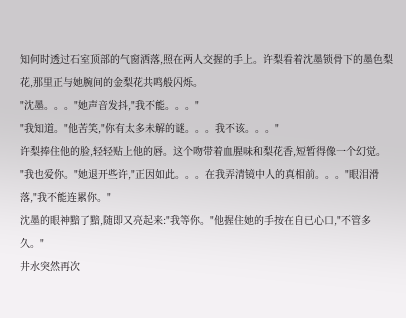知何时透过石室顶部的气窗洒落,照在两人交握的手上。许梨看着沈墨锁骨下的墨色梨花,那里正与她腕间的金梨花共鸣般闪烁。
"沈墨。。。"她声音发抖,"我不能。。。"
"我知道。"他苦笑,"你有太多未解的谜。。。我不该。。。"
许梨捧住他的脸,轻轻贴上他的唇。这个吻带着血腥味和梨花香,短暂得像一个幻觉。
"我也爱你。"她退开些许,"正因如此。。。在我弄清镜中人的真相前。。。"眼泪滑落,"我不能连累你。"
沈墨的眼神黯了黯,随即又亮起来:"我等你。"他握住她的手按在自已心口,"不管多久。"
井水突然再次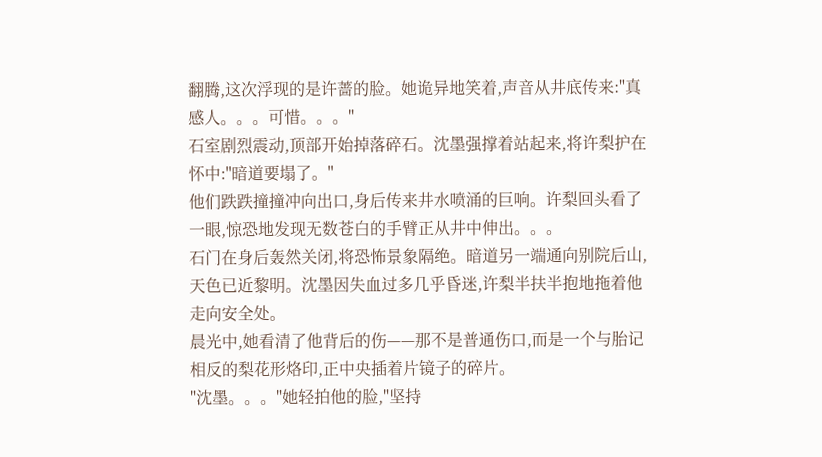翻腾,这次浮现的是许蔷的脸。她诡异地笑着,声音从井底传来:"真感人。。。可惜。。。"
石室剧烈震动,顶部开始掉落碎石。沈墨强撑着站起来,将许梨护在怀中:"暗道要塌了。"
他们跌跌撞撞冲向出口,身后传来井水喷涌的巨响。许梨回头看了一眼,惊恐地发现无数苍白的手臂正从井中伸出。。。
石门在身后轰然关闭,将恐怖景象隔绝。暗道另一端通向别院后山,天色已近黎明。沈墨因失血过多几乎昏迷,许梨半扶半抱地拖着他走向安全处。
晨光中,她看清了他背后的伤——那不是普通伤口,而是一个与胎记相反的梨花形烙印,正中央插着片镜子的碎片。
"沈墨。。。"她轻拍他的脸,"坚持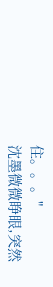住。。。"
沈墨微微睁眼,突然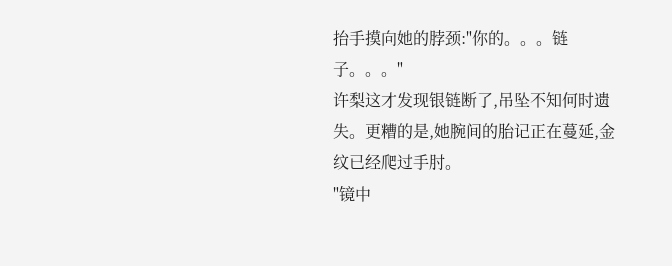抬手摸向她的脖颈:"你的。。。链子。。。"
许梨这才发现银链断了,吊坠不知何时遗失。更糟的是,她腕间的胎记正在蔓延,金纹已经爬过手肘。
"镜中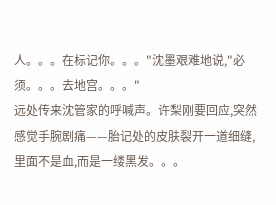人。。。在标记你。。。"沈墨艰难地说,"必须。。。去地宫。。。"
远处传来沈管家的呼喊声。许梨刚要回应,突然感觉手腕剧痛——胎记处的皮肤裂开一道细缝,里面不是血,而是一缕黑发。。。